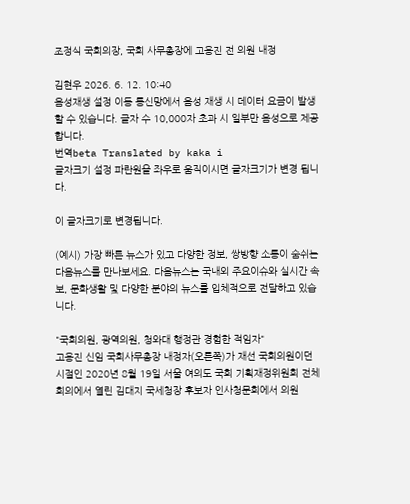조정식 국회의장, 국회 사무총장에 고용진 전 의원 내정

김현우 2026. 6. 12. 10:40
음성재생 설정 이동 통신망에서 음성 재생 시 데이터 요금이 발생할 수 있습니다. 글자 수 10,000자 초과 시 일부만 음성으로 제공합니다.
번역beta Translated by kaka i
글자크기 설정 파란원을 좌우로 움직이시면 글자크기가 변경 됩니다.

이 글자크기로 변경됩니다.

(예시) 가장 빠른 뉴스가 있고 다양한 정보, 쌍방향 소통이 숨쉬는 다음뉴스를 만나보세요. 다음뉴스는 국내외 주요이슈와 실시간 속보, 문화생활 및 다양한 분야의 뉴스를 입체적으로 전달하고 있습니다.

"국회의원, 광역의원, 청와대 행정관 경험한 적임자"
고용진 신임 국회사무총장 내정자(오른쪽)가 재선 국회의원이던 시절인 2020년 8월 19일 서울 여의도 국회 기획재정위원회 전체회의에서 열린 김대지 국세청장 후보자 인사청문회에서 의원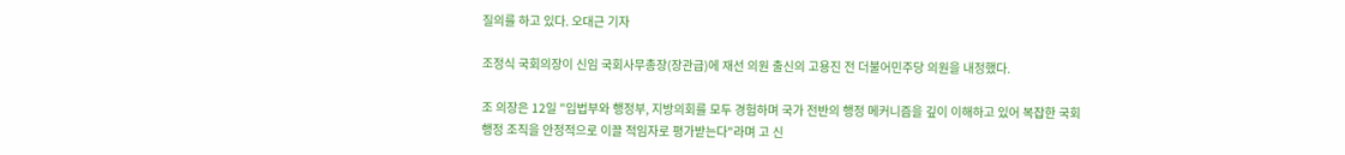질의를 하고 있다. 오대근 기자

조정식 국회의장이 신임 국회사무총장(장관급)에 재선 의원 출신의 고용진 전 더불어민주당 의원을 내정했다.

조 의장은 12일 "입법부와 행정부, 지방의회를 모두 경험하며 국가 전반의 행정 메커니즘을 깊이 이해하고 있어 복잡한 국회 행정 조직을 안정적으로 이끌 적임자로 평가받는다"라며 고 신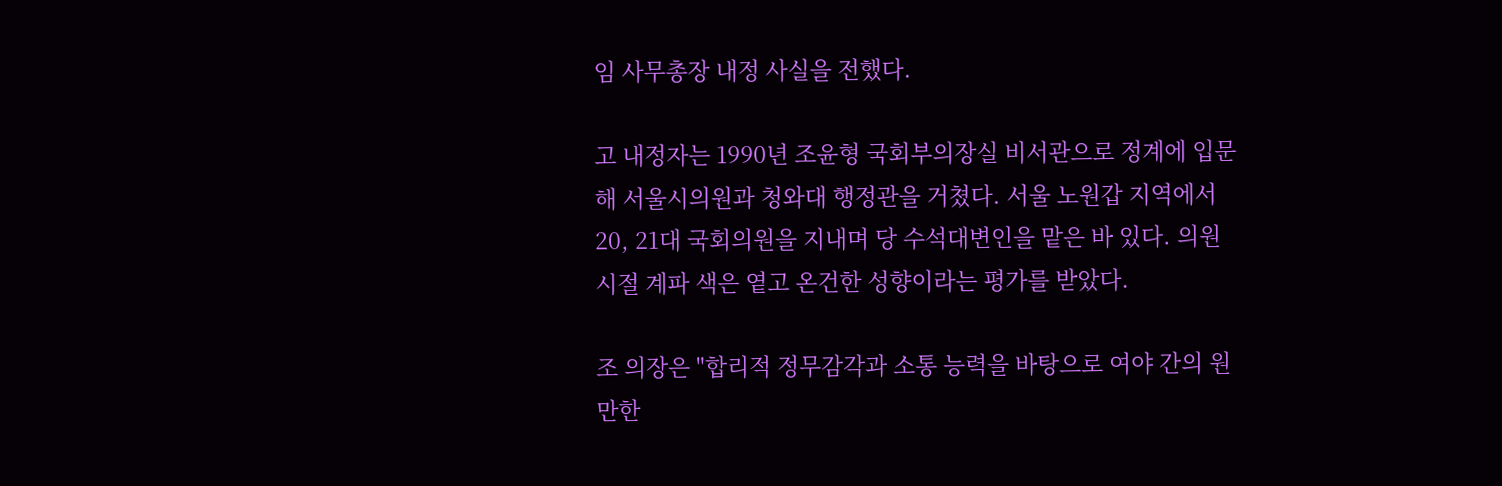임 사무총장 내정 사실을 전했다.

고 내정자는 1990년 조윤형 국회부의장실 비서관으로 정계에 입문해 서울시의원과 청와대 행정관을 거쳤다. 서울 노원갑 지역에서 20, 21대 국회의원을 지내며 당 수석대변인을 맡은 바 있다. 의원 시절 계파 색은 옅고 온건한 성향이라는 평가를 받았다.

조 의장은 "합리적 정무감각과 소통 능력을 바탕으로 여야 간의 원만한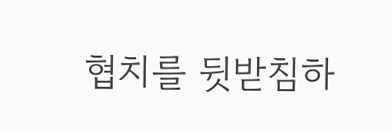협치를 뒷받침하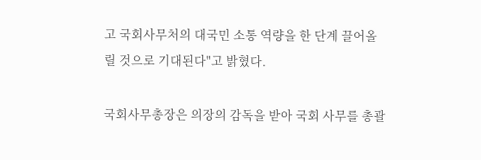고 국회사무처의 대국민 소통 역량을 한 단계 끌어올릴 것으로 기대된다"고 밝혔다.

국회사무총장은 의장의 감독을 받아 국회 사무를 총괄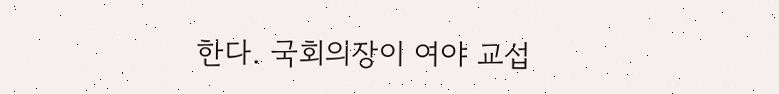한다. 국회의장이 여야 교섭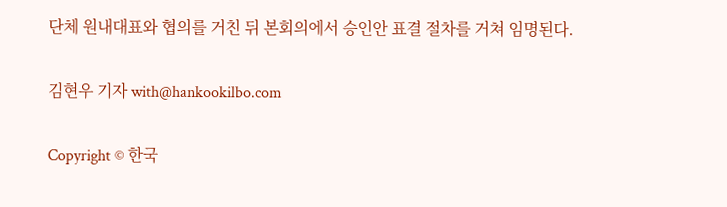단체 원내대표와 협의를 거친 뒤 본회의에서 승인안 표결 절차를 거쳐 임명된다.

김현우 기자 with@hankookilbo.com

Copyright © 한국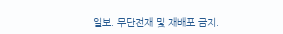일보. 무단전재 및 재배포 금지.